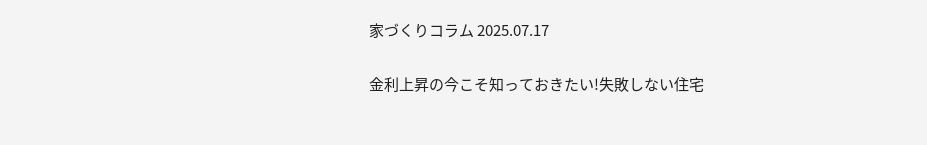家づくりコラム 2025.07.17

金利上昇の今こそ知っておきたい!失敗しない住宅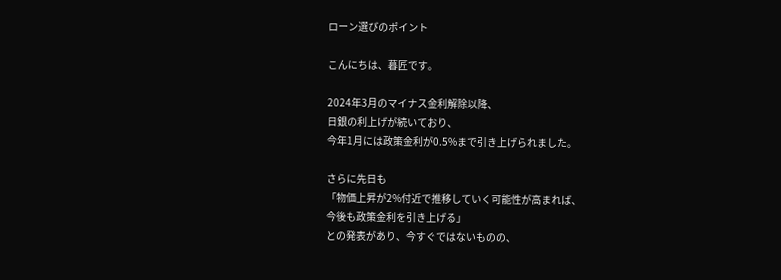ローン選びのポイント

こんにちは、暮匠です。

2024年3月のマイナス金利解除以降、
日銀の利上げが続いており、
今年1月には政策金利が0.5%まで引き上げられました。

さらに先日も
「物価上昇が2%付近で推移していく可能性が高まれば、
今後も政策金利を引き上げる」
との発表があり、今すぐではないものの、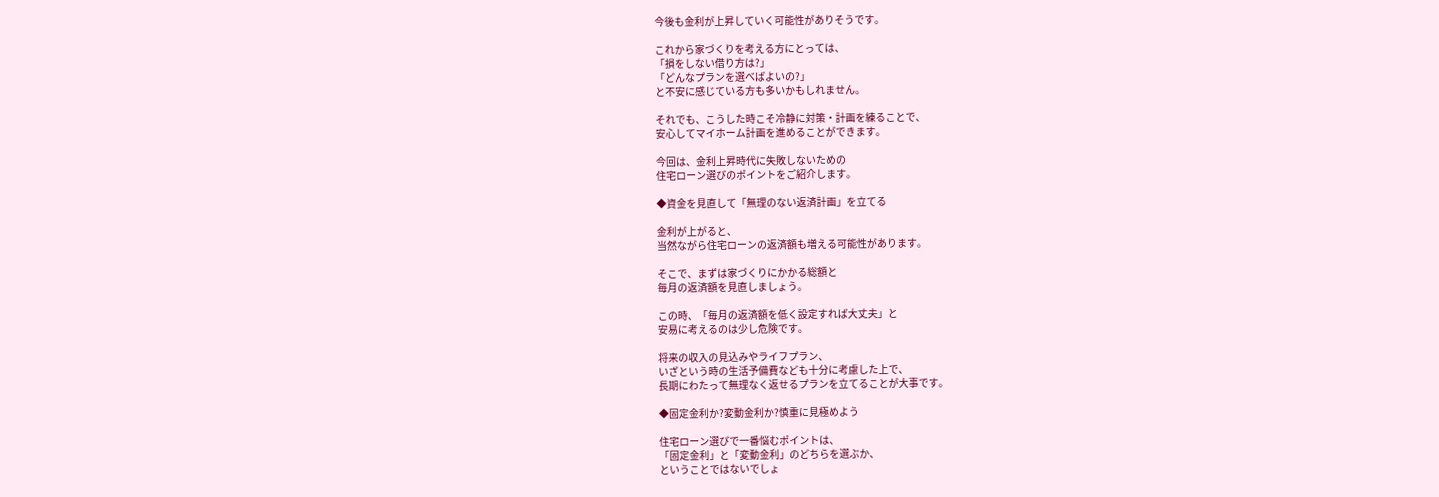今後も金利が上昇していく可能性がありそうです。

これから家づくりを考える方にとっては、
「損をしない借り方は?」
「どんなプランを選べばよいの?」
と不安に感じている方も多いかもしれません。

それでも、こうした時こそ冷静に対策・計画を練ることで、
安心してマイホーム計画を進めることができます。

今回は、金利上昇時代に失敗しないための
住宅ローン選びのポイントをご紹介します。

◆資金を見直して「無理のない返済計画」を立てる

金利が上がると、
当然ながら住宅ローンの返済額も増える可能性があります。

そこで、まずは家づくりにかかる総額と
毎月の返済額を見直しましょう。

この時、「毎月の返済額を低く設定すれば大丈夫」と
安易に考えるのは少し危険です。

将来の収入の見込みやライフプラン、
いざという時の生活予備費なども十分に考慮した上で、
長期にわたって無理なく返せるプランを立てることが大事です。

◆固定金利か?変動金利か?慎重に見極めよう

住宅ローン選びで一番悩むポイントは、
「固定金利」と「変動金利」のどちらを選ぶか、
ということではないでしょ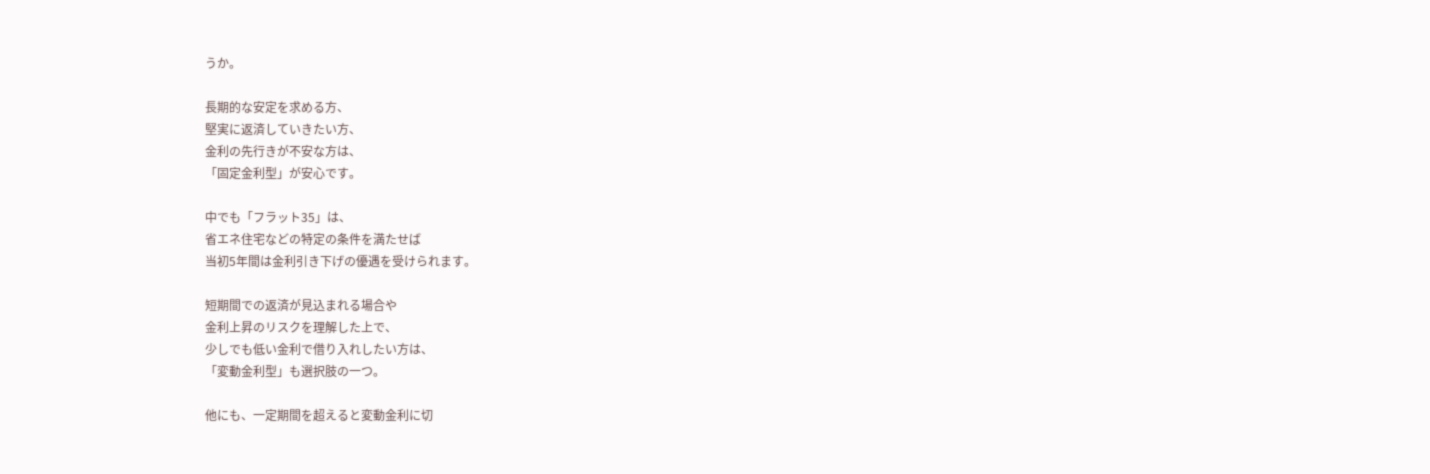うか。

長期的な安定を求める方、
堅実に返済していきたい方、
金利の先行きが不安な方は、
「固定金利型」が安心です。

中でも「フラット35」は、
省エネ住宅などの特定の条件を満たせば
当初5年間は金利引き下げの優遇を受けられます。

短期間での返済が見込まれる場合や
金利上昇のリスクを理解した上で、
少しでも低い金利で借り入れしたい方は、
「変動金利型」も選択肢の一つ。

他にも、一定期間を超えると変動金利に切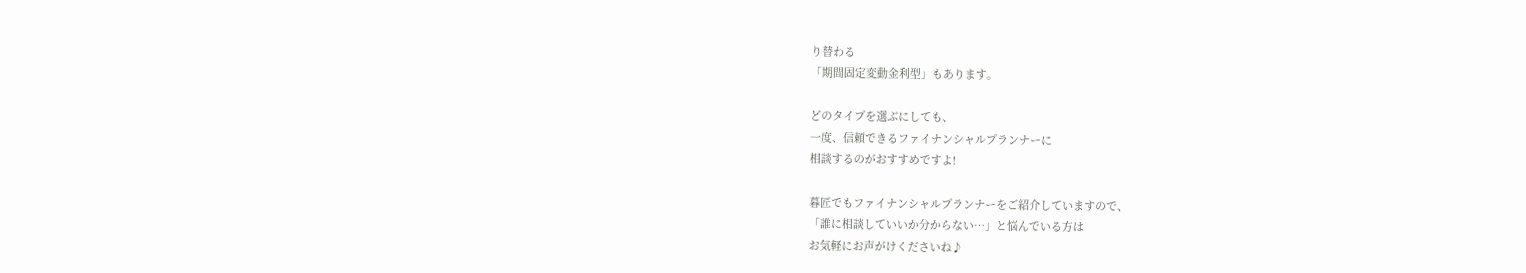り替わる
「期間固定変動金利型」もあります。

どのタイプを選ぶにしても、
一度、信頼できるファイナンシャルプランナーに
相談するのがおすすめですよ!

暮匠でもファイナンシャルプランナーをご紹介していますので、
「誰に相談していいか分からない…」と悩んでいる方は
お気軽にお声がけくださいね♪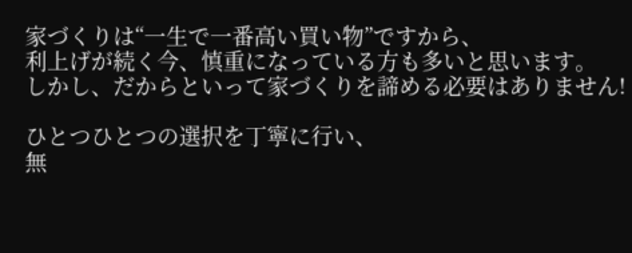家づくりは“一生で一番高い買い物”ですから、
利上げが続く今、慎重になっている方も多いと思います。
しかし、だからといって家づくりを諦める必要はありません!

ひとつひとつの選択を丁寧に行い、
無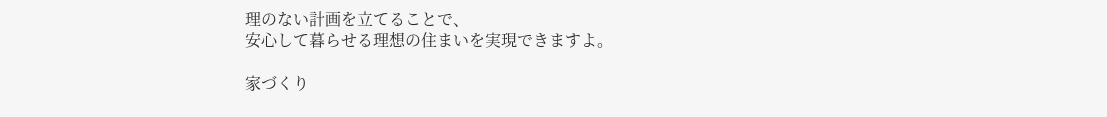理のない計画を立てることで、
安心して暮らせる理想の住まいを実現できますよ。

家づくり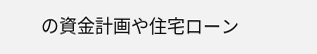の資金計画や住宅ローン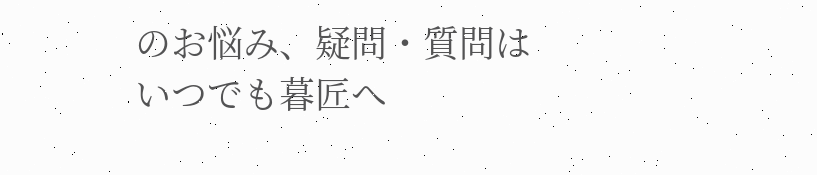のお悩み、疑問・質問は
いつでも暮匠へ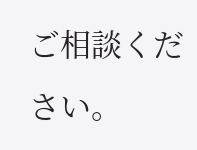ご相談ください。